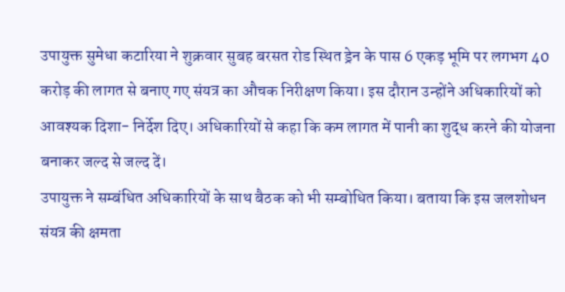उपायुक्त सुमेधा कटारिया ने शुक्रवार सुबह बरसत रोड स्थित ड्रेन के पास 6 एकड़ भूमि पर लगभग 40 करोड़ की लागत से बनाए गए संयत्र का औचक निरीक्षण किया। इस दौरान उन्होंने अधिकारियों को आवश्यक दिशा- निर्देश दिए। अधिकारियों से कहा कि कम लागत में पानी का शुद्ध करने की योजना बनाकर जल्द से जल्द दें।
उपायुक्त ने सम्बंधित अधिकारियों के साथ बैठक को भी सम्बोधित किया। बताया कि इस जलशोधन संयत्र की क्षमता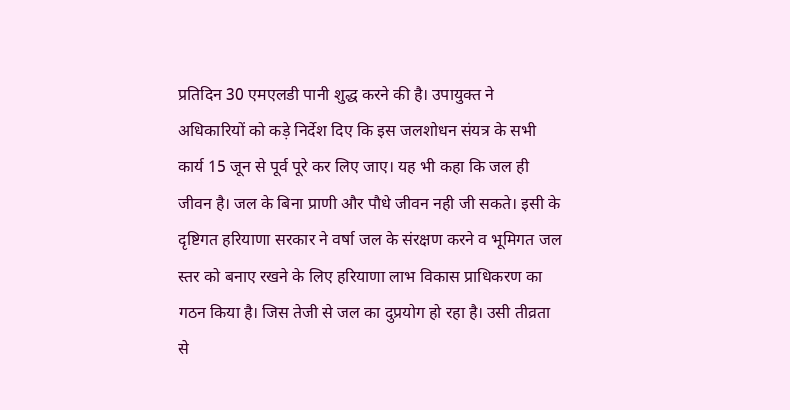प्रतिदिन 30 एमएलडी पानी शुद्ध करने की है। उपायुक्त ने अधिकारियों को कड़े निर्देश दिए कि इस जलशोधन संयत्र के सभी कार्य 15 जून से पूर्व पूरे कर लिए जाए। यह भी कहा कि जल ही जीवन है। जल के बिना प्राणी और पौधे जीवन नही जी सकते। इसी के दृष्टिगत हरियाणा सरकार ने वर्षा जल के संरक्षण करने व भूमिगत जल स्तर को बनाए रखने के लिए हरियाणा लाभ विकास प्राधिकरण का गठन किया है। जिस तेजी से जल का दुप्रयोग हो रहा है। उसी तीव्रता से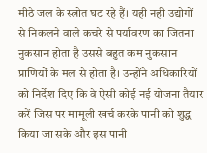मीठे जल के स्त्रोत घट रहे हैं। यही नही उद्योगों से निकलने वाले कचरे से पर्यावरण का जितना नुकसान होता है उससे बहुत कम नुकसान प्राणियों के मल से होता है। उन्होंने अधिकारियों को निर्देश दिए कि वे ऐसी कोई नई योजना तैयार करें जिस पर मामूली खर्च करके पानी को शुद्ध किया जा सके और इस पानी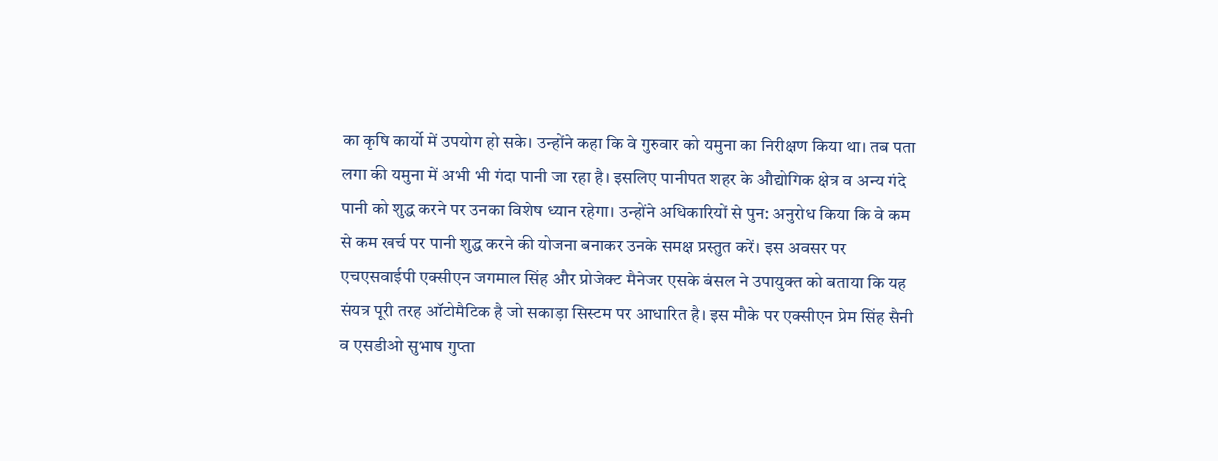का कृषि कार्यो में उपयोग हो सके। उन्होंने कहा कि वे गुरुवार को यमुना का निरीक्षण किया था। तब पता लगा की यमुना में अभी भी गंदा पानी जा रहा है। इसलिए पानीपत शहर के औद्योगिक क्षेत्र व अन्य गंदे पानी को शुद्ध करने पर उनका विशेष ध्यान रहेगा। उन्होंने अधिकारियों से पुन: अनुरोध किया कि वे कम से कम खर्च पर पानी शुद्ध करने की योजना बनाकर उनके समक्ष प्रस्तुत करें। इस अवसर पर एचएसवाईपी एक्सीएन जगमाल सिंह और प्रोजेक्ट मैनेजर एसके बंसल ने उपायुक्त को बताया कि यह संयत्र पूरी तरह ऑटोमैटिक है जो सकाड़ा सिस्टम पर आधारित है। इस मौके पर एक्सीएन प्रेम सिंह सैनी व एसडीओ सुभाष गुप्ता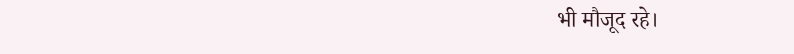भी मौजूद रहे।